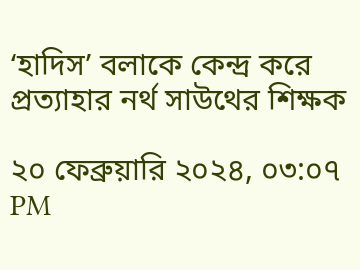‘হাদিস’ বলাকে কেন্দ্র করে প্রত্যাহার নর্থ সাউথের শিক্ষক

২০ ফেব্রুয়ারি ২০২৪, ০৩:০৭ PM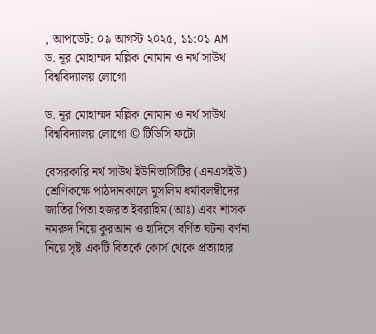, আপডেট: ০৯ আগস্ট ২০২৫, ১১:০১ AM
ড. নূর মোহাম্মদ মল্লিক নোমান ও নর্থ সাউথ বিশ্ববিদ্যালয় লোগো

ড. নূর মোহাম্মদ মল্লিক নোমান ও নর্থ সাউথ বিশ্ববিদ্যালয় লোগো © টিডিসি ফটো

বেসরকারি নর্থ সাউথ ইউনিভার্সিটির (এনএসইউ) শ্রেণিকক্ষে পাঠদানকালে মুসলিম ধর্মাবলম্বীদের জাতির পিতা হজরত ইবরাহিম (আঃ) এবং শাসক নমরুদ নিয়ে কুরআন ও হাদিসে বর্ণিত ঘটনা বর্ণনা নিয়ে সৃষ্ট একটি বিতর্কে কোর্স থেকে প্রত্যাহার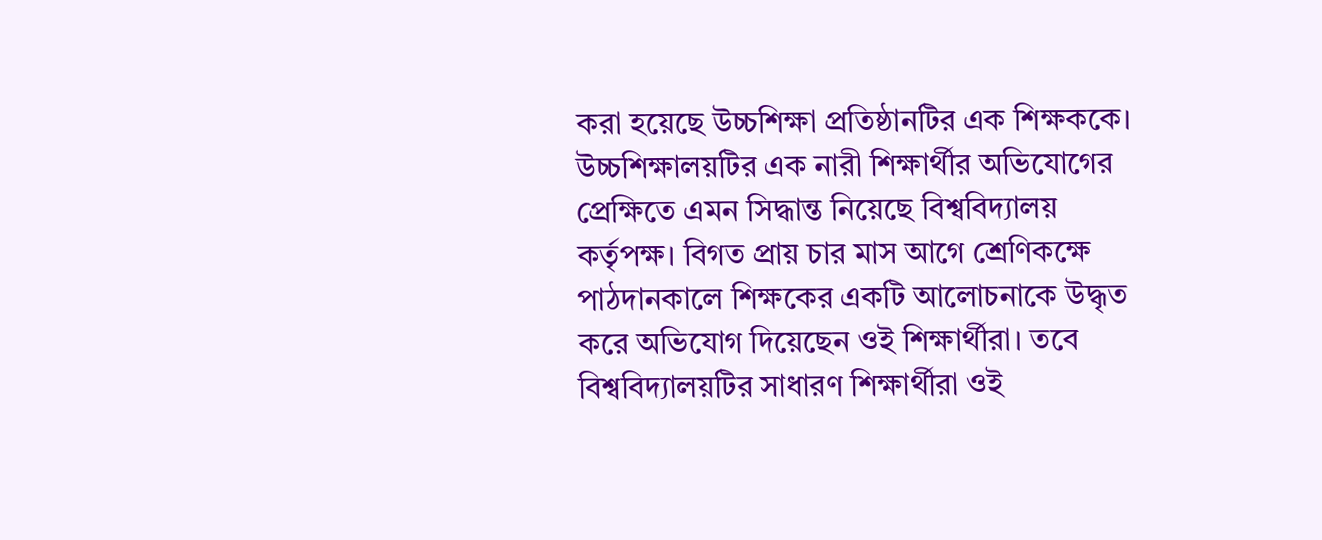করা হয়েছে উচ্চশিক্ষা প্রতিষ্ঠানটির এক শিক্ষককে। উচ্চশিক্ষালয়টির এক নারী শিক্ষার্থীর অভিযোগের প্রেক্ষিতে এমন সিদ্ধান্ত নিয়েছে বিশ্ববিদ্যালয় কর্তৃপক্ষ। বিগত প্রায় চার মাস আগে শ্রেণিকক্ষে পাঠদানকালে শিক্ষকের একটি আলোচনাকে উদ্ধৃত করে অভিযোগ দিয়েছেন ওই শিক্ষার্থীরা। তবে বিশ্ববিদ্যালয়টির সাধারণ শিক্ষার্থীরা ওই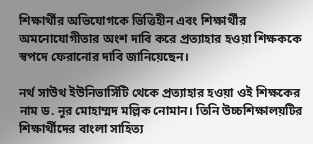শিক্ষার্থীর অভিযোগকে ভিত্তিহীন এবং শিক্ষার্থীর অমনোযোগীতার অংশ দাবি করে প্রত্যাহার হওয়া শিক্ষককে স্বপদে ফেরানোর দাবি জানিয়েছেন।

নর্থ সাউথ ইউনিভার্সিটি থেকে প্রত্যাহার হওয়া ওই শিক্ষকের নাম ড. নূর মোহাম্মদ মল্লিক নোমান। তিনি উচ্চশিক্ষালয়টির শিক্ষার্থীদের বাংলা সাহিত্য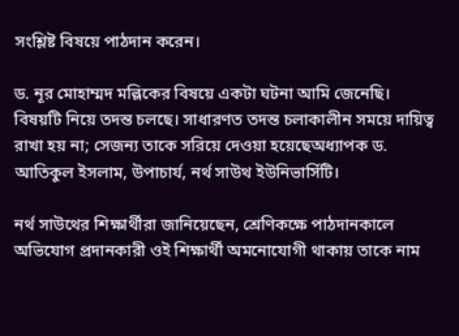সংশ্লিষ্ট বিষয়ে পাঠদান করেন।

ড. নূর মোহাম্মদ মল্লিকের বিষয়ে একটা ঘটনা আমি জেনেছি। বিষয়টি নিয়ে তদন্ত চলছে। সাধারণত তদন্ত চলাকালীন সময়ে দায়িত্ব রাখা হয় না; সেজন্য তাকে সরিয়ে দেওয়া হয়েছেঅধ্যাপক ড. আতিকুল ইসলাম, উপাচার্য, নর্থ সাউথ ইউনিভার্সিটি।

নর্থ সাউথের শিক্ষার্থীরা জানিয়েছেন, শ্রেণিকক্ষে পাঠদানকালে অভিযোগ প্রদানকারী ওই শিক্ষার্থী অমনোযোগী থাকায় তাকে নাম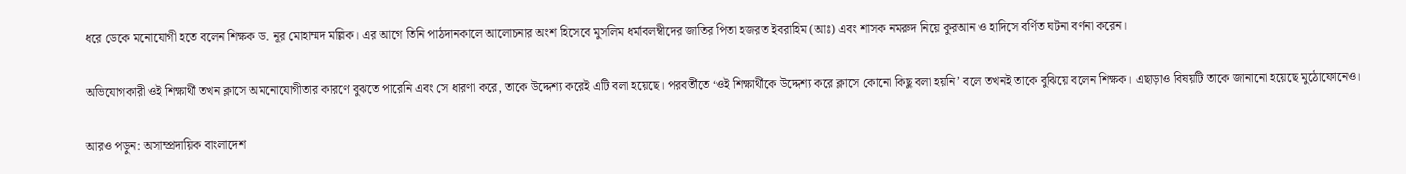ধরে ডেকে মনোযোগী হতে বলেন শিক্ষক ড. নূর মোহাম্মদ মল্লিক। এর আগে তিনি পাঠদানকালে আলোচনার অংশ হিসেবে মুসলিম ধর্মাবলম্বীদের জাতির পিতা হজরত ইবরাহিম (আঃ) এবং শাসক নমরুদ নিয়ে কুরআন ও হাদিসে বর্ণিত ঘটনা বর্ণনা করেন।

অভিযোগকারী ওই শিক্ষার্থী তখন ক্লাসে অমনোযোগীতার কারণে বুঝতে পারেনি এবং সে ধারণা করে, তাকে উদ্দেশ্য করেই এটি বলা হয়েছে। পরবর্তীতে ‘ওই শিক্ষার্থীকে উদ্দেশ্য করে ক্লাসে কোনো কিছু বলা হয়নি’ বলে তখনই তাকে বুঝিয়ে বলেন শিক্ষক। এছাড়াও বিষয়টি তাকে জানানো হয়েছে মুঠোফোনেও।

আরও পড়ুন: অসাম্প্রদায়িক বাংলাদেশ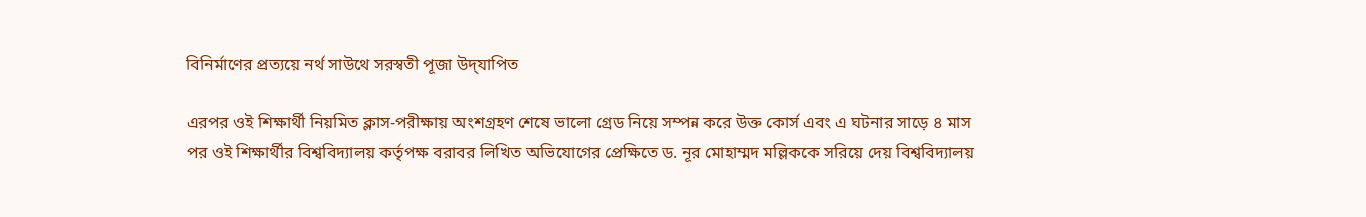বিনির্মাণের প্রত্যয়ে নর্থ সাউথে সরস্বতী পূজা উদ্‌যাপিত

এরপর ওই শিক্ষার্থী নিয়মিত ক্লাস-পরীক্ষায় অংশগ্রহণ শেষে ভালো গ্রেড নিয়ে সম্পন্ন করে উক্ত কোর্স এবং এ ঘটনার সাড়ে ৪ মাস পর ওই শিক্ষার্থীর বিশ্ববিদ্যালয় কর্তৃপক্ষ বরাবর লিখিত অভিযোগের প্রেক্ষিতে ড. নূর মোহাম্মদ মল্লিককে সরিয়ে দেয় বিশ্ববিদ্যালয়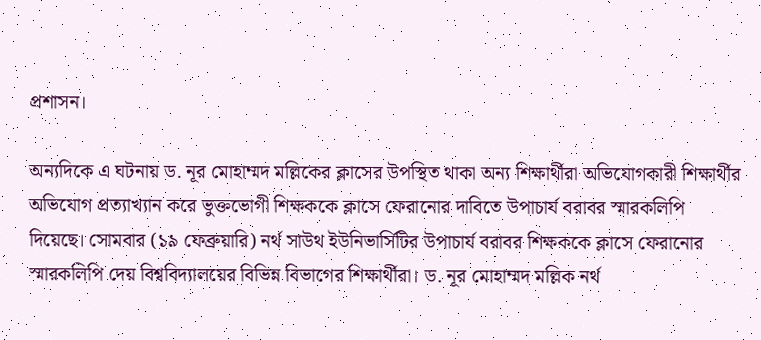প্রশাসন।

অন্যদিকে এ ঘটনায় ড. নূর মোহাম্মদ মল্লিকের ক্লাসের উপস্থিত থাকা অন্য শিক্ষার্থীরা অভিযোগকারী শিক্ষার্থীর অভিযোগ প্রত্যাখ্যান করে ভুক্তভোগী শিক্ষককে ক্লাসে ফেরানোর দাবিতে উপাচার্য বরাবর স্মারকলিপি দিয়েছে। সোমবার (১৯ ফেব্রুয়ারি) নর্থ সাউথ ইউনিভার্সিটির উপাচার্য বরাবর শিক্ষককে ক্লাসে ফেরানোর স্মারকলিপি দেয় বিশ্ববিদ্যালয়ের বিভিন্ন বিভাগের শিক্ষার্থীরা। ড. নূর মোহাম্মদ মল্লিক নর্থ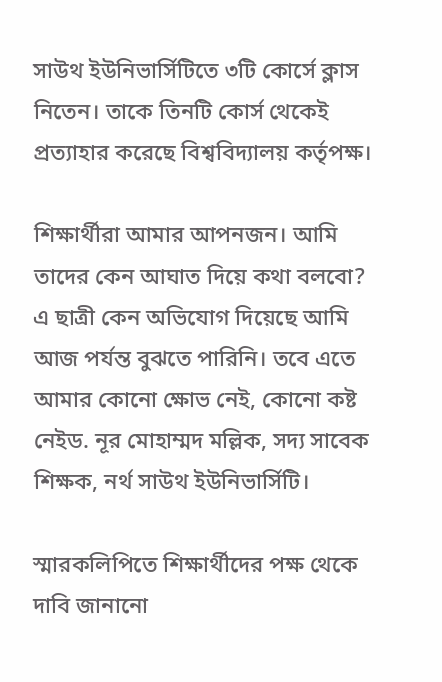সাউথ ইউনিভার্সিটিতে ৩টি কোর্সে ক্লাস নিতেন। তাকে তিনটি কোর্স থেকেই প্রত্যাহার করেছে বিশ্ববিদ্যালয় কর্তৃপক্ষ।

শিক্ষার্থীরা আমার আপনজন। আমি তাদের কেন আঘাত দিয়ে কথা বলবো? এ ছাত্রী কেন অভিযোগ দিয়েছে আমি আজ পর্যন্ত বুঝতে পারিনি। তবে এতে আমার কোনো ক্ষোভ নেই, কোনো কষ্ট নেইড. নূর মোহাম্মদ মল্লিক, সদ্য সাবেক শিক্ষক, নর্থ সাউথ ইউনিভার্সিটি।

স্মারকলিপিতে শিক্ষার্থীদের পক্ষ থেকে দাবি জানানো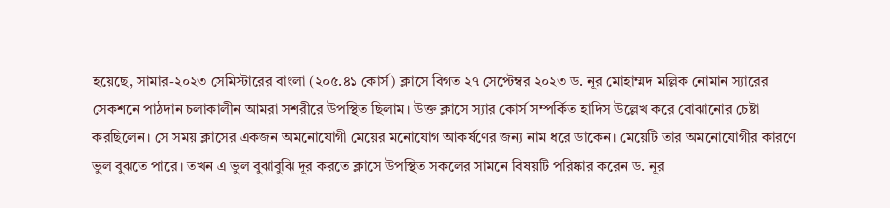হয়েছে, সামার-২০২৩ সেমিস্টারের বাংলা (২০৫.৪১ কোর্স) ক্লাসে বিগত ২৭ সেপ্টেম্বর ২০২৩ ড. নূর মোহাম্মদ মল্লিক নোমান স্যারের সেকশনে পাঠদান চলাকালীন আমরা সশরীরে উপস্থিত ছিলাম। উক্ত ক্লাসে স্যার কোর্স সম্পর্কিত হাদিস উল্লেখ করে বোঝানোর চেষ্টা করছিলেন। সে সময় ক্লাসের একজন অমনোযোগী মেয়ের মনোযোগ আকর্ষণের জন্য নাম ধরে ডাকেন। মেয়েটি তার অমনোযোগীর কারণে ভুল বুঝতে পারে। তখন এ ভুল বুঝাবুঝি দূর করতে ক্লাসে উপস্থিত সকলের সামনে বিষয়টি পরিষ্কার করেন ড. নূর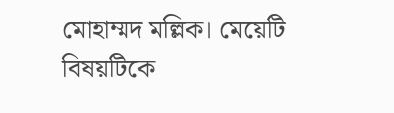মোহাম্মদ মল্লিক। মেয়েটি বিষয়টিকে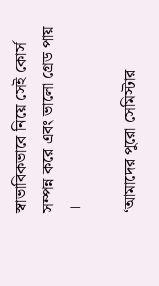স্বাভাবিকভাবে নিয়ে সেই কোর্স সম্পন্ন করে এবং ভালো গ্রেড পায় ।

‘আমাদের পুরো সেমিস্টার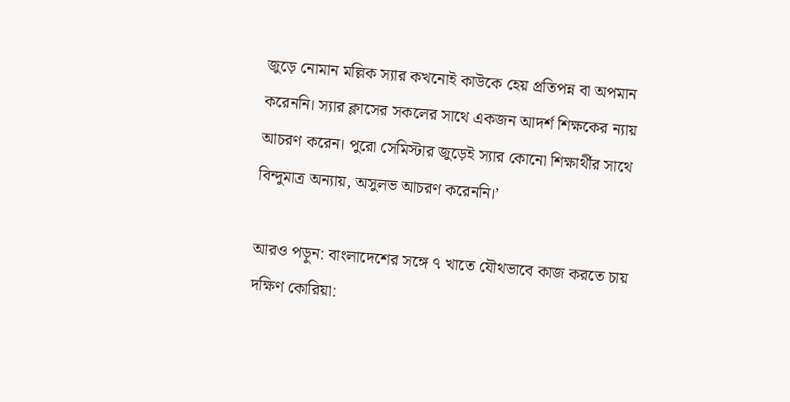জুড়ে নোমান মল্লিক স্যার কখনোই কাউকে হেয় প্রতিপন্ন বা অপমান করেননি। স্যার ক্লাসের সকলের সাথে একজন আদর্শ শিক্ষকের ন্যায় আচরণ করেন। পুরো সেমিস্টার জুড়েই স্যার কোনো শিক্ষার্থীর সাথে বিন্দুমাত্র অন্যায়, অসুলভ আচরণ করেননি।’

আরও পড়ুন: বাংলাদেশের সঙ্গে ৭ খাতে যৌথভাবে কাজ করতে চায় দক্ষিণ কোরিয়া: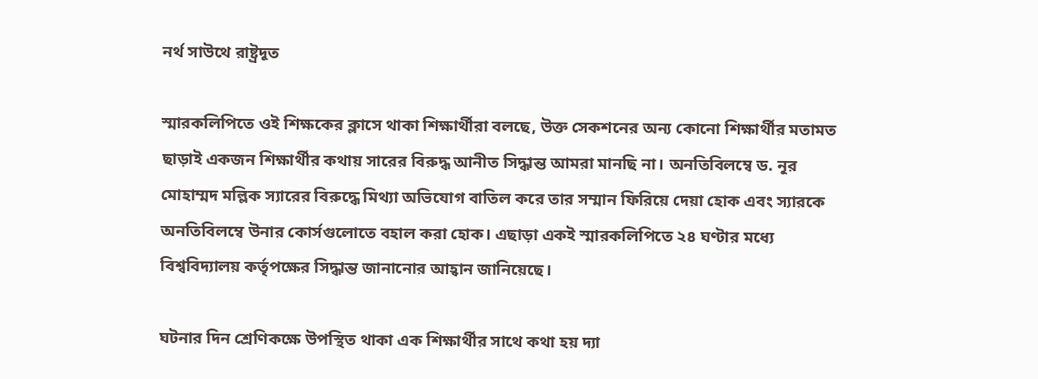নর্থ সাউথে রাষ্ট্রদূত

স্মারকলিপিতে ওই শিক্ষকের ক্লাসে থাকা শিক্ষার্থীরা বলছে, উক্ত সেকশনের অন্য কোনো শিক্ষার্থীর মতামত ছাড়াই একজন শিক্ষার্থীর কথায় সারের বিরুদ্ধ আনীত সিদ্ধান্ত আমরা মানছি না। অনতিবিলম্বে ড. নূর মোহাম্মদ মল্লিক স্যারের বিরুদ্ধে মিথ্যা অভিযোগ বাতিল করে তার সম্মান ফিরিয়ে দেয়া হোক এবং স্যারকে অনতিবিলম্বে উনার কোর্সগুলোতে বহাল করা হোক। এছাড়া একই স্মারকলিপিতে ২৪ ঘণ্টার মধ্যে বিশ্ববিদ্যালয় কর্তৃপক্ষের সিদ্ধান্ত জানানোর আহ্বান জানিয়েছে।

ঘটনার দিন শ্রেণিকক্ষে উপস্থিত থাকা এক শিক্ষার্থীর সাথে কথা হয় দ্যা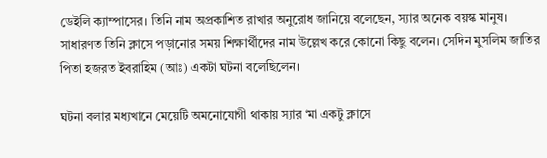ডেইলি ক্যাম্পাসের। তিনি নাম অপ্রকাশিত রাখার অনুরোধ জানিয়ে বলেছেন, স্যার অনেক বয়স্ক মানুষ। সাধারণত তিনি ক্লাসে পড়ানোর সময় শিক্ষার্থীদের নাম উল্লেখ করে কোনো কিছু বলেন। সেদিন মুসলিম জাতির পিতা হজরত ইবরাহিম (আঃ) একটা ঘটনা বলেছিলেন।

ঘটনা বলার মধ্যখানে মেয়েটি অমনোযোগী থাকায় স্যার ‘মা একটু ক্লাসে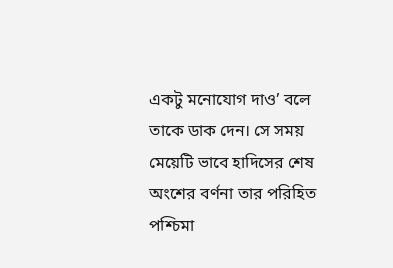একটু মনোযোগ দাও’ বলে তাকে ডাক দেন। সে সময় মেয়েটি ভাবে হাদিসের শেষ অংশের বর্ণনা তার পরিহিত পশ্চিমা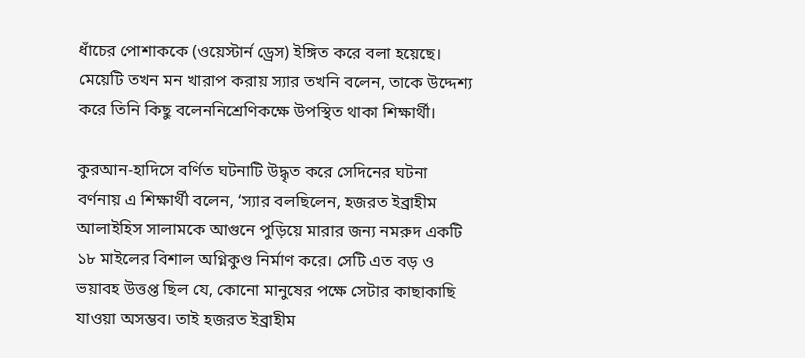ধাঁচের পোশাককে (ওয়েস্টার্ন ড্রেস) ইঙ্গিত করে বলা হয়েছে।  মেয়েটি তখন মন খারাপ করায় স্যার তখনি বলেন, তাকে উদ্দেশ্য করে তিনি কিছু বলেননিশ্রেণিকক্ষে উপস্থিত থাকা শিক্ষার্থী।

কুরআন-হাদিসে বর্ণিত ঘটনাটি উদ্ধৃত করে সেদিনের ঘটনা বর্ণনায় এ শিক্ষার্থী বলেন, ‘স্যার বলছিলেন, হজরত ইব্রাহীম আলাইহিস সালামকে আগুনে পুড়িয়ে মারার জন্য নমরুদ একটি ১৮ মাইলের বিশাল অগ্নিকুণ্ড নির্মাণ করে। সেটি এত বড় ও ভয়াবহ উত্তপ্ত ছিল যে, কোনো মানুষের পক্ষে সেটার কাছাকাছি যাওয়া অসম্ভব। তাই হজরত ইব্রাহীম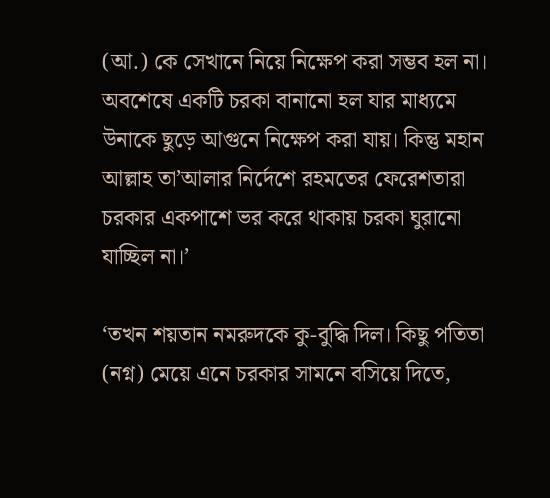(আ.) কে সেখানে নিয়ে নিক্ষেপ করা সম্ভব হল না। অবশেষে একটি চরকা বানানো হল যার মাধ্যমে উনাকে ছুড়ে আগুনে নিক্ষেপ করা যায়। কিন্তু মহান আল্লাহ তা’আলার নির্দেশে রহমতের ফেরেশতারা চরকার একপাশে ভর করে থাকায় চরকা ঘুরানো যাচ্ছিল না।’

‘তখন শয়তান নমরুদকে কু-বুদ্ধি দিল। কিছু পতিতা (নগ্ন) মেয়ে এনে চরকার সামনে বসিয়ে দিতে,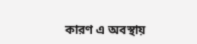কারণ এ অবস্থায়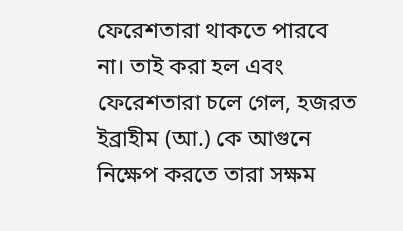ফেরেশতারা থাকতে পারবে না। তাই করা হল এবং ফেরেশতারা চলে গেল, হজরত ইব্রাহীম (আ.) কে আগুনে নিক্ষেপ করতে তারা সক্ষম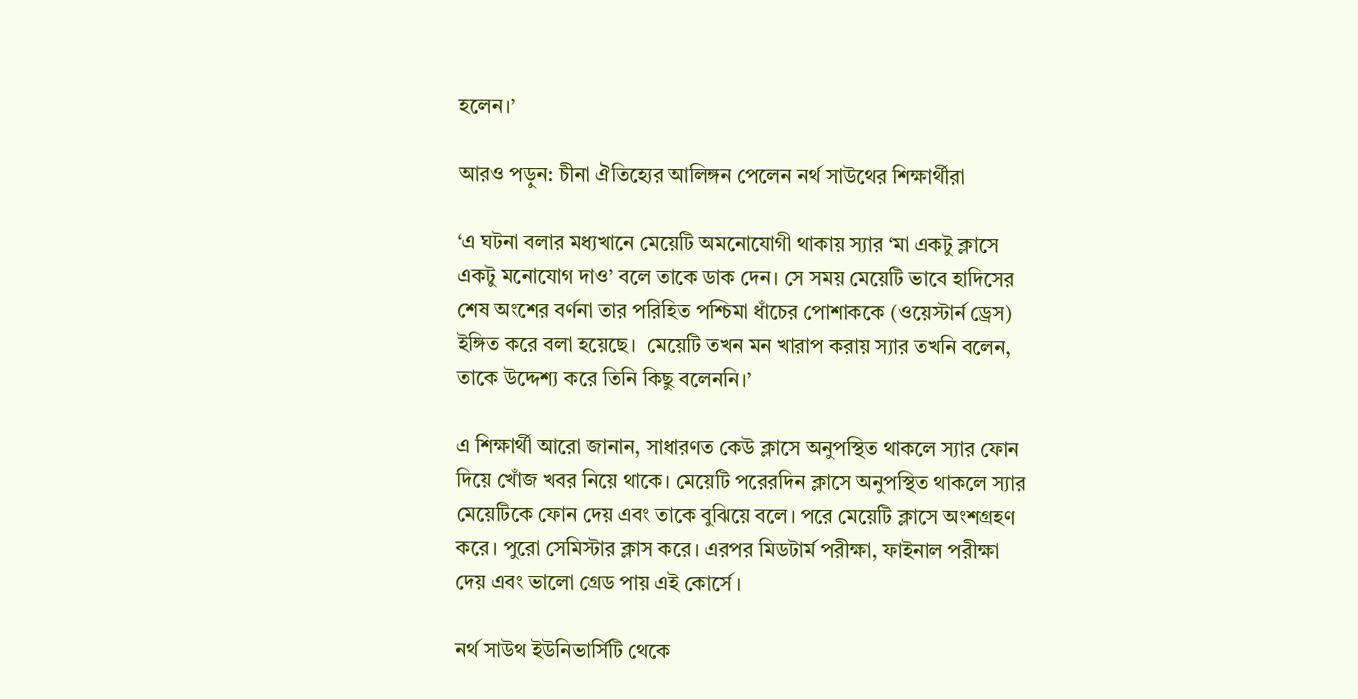হলেন।’

আরও পড়ুন: চীনা ঐতিহ্যের আলিঙ্গন পেলেন নর্থ সাউথের শিক্ষার্থীরা

‘এ ঘটনা বলার মধ্যখানে মেয়েটি অমনোযোগী থাকায় স্যার ‘মা একটু ক্লাসে একটু মনোযোগ দাও’ বলে তাকে ডাক দেন। সে সময় মেয়েটি ভাবে হাদিসের শেষ অংশের বর্ণনা তার পরিহিত পশ্চিমা ধাঁচের পোশাককে (ওয়েস্টার্ন ড্রেস) ইঙ্গিত করে বলা হয়েছে।  মেয়েটি তখন মন খারাপ করায় স্যার তখনি বলেন, তাকে উদ্দেশ্য করে তিনি কিছু বলেননি।’

এ শিক্ষার্থী আরো জানান, সাধারণত কেউ ক্লাসে অনুপস্থিত থাকলে স্যার ফোন দিয়ে খোঁজ খবর নিয়ে থাকে। মেয়েটি পরেরদিন ক্লাসে অনুপস্থিত থাকলে স্যার মেয়েটিকে ফোন দেয় এবং তাকে বুঝিয়ে বলে। পরে মেয়েটি ক্লাসে অংশগ্রহণ করে। পুরো সেমিস্টার ক্লাস করে। এরপর মিডটার্ম পরীক্ষা, ফাইনাল পরীক্ষা দেয় এবং ভালো গ্রেড পায় এই কোর্সে।

নর্থ সাউথ ইউনিভার্সিটি থেকে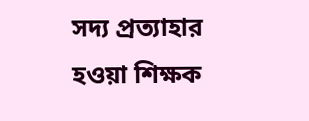সদ্য প্রত্যাহার হওয়া শিক্ষক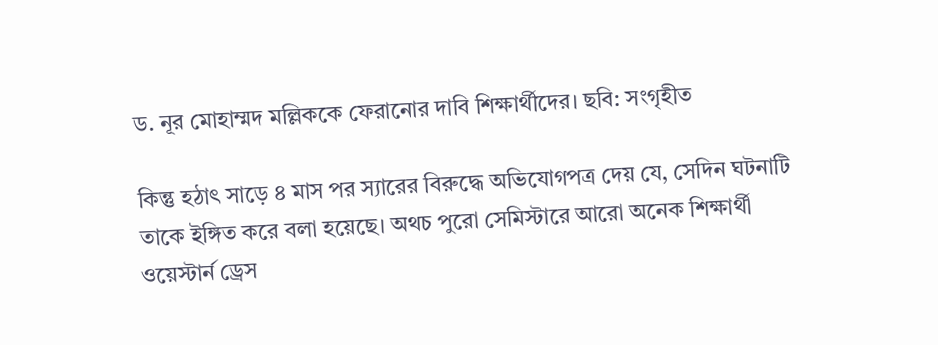ড. নূর মোহাম্মদ মল্লিককে ফেরানোর দাবি শিক্ষার্থীদের। ছবি: সংগৃহীত

কিন্তু হঠাৎ সাড়ে ৪ মাস পর স্যারের বিরুদ্ধে অভিযোগপত্র দেয় যে, সেদিন ঘটনাটি তাকে ইঙ্গিত করে বলা হয়েছে। অথচ পুরো সেমিস্টারে আরো অনেক শিক্ষার্থী ওয়েস্টার্ন ড্রেস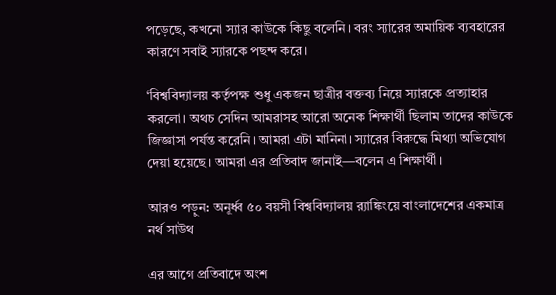পড়েছে, কখনো স্যার কাউকে কিছু বলেনি। বরং স্যারের অমায়িক ব্যবহারের কারণে সবাই স্যারকে পছন্দ করে।

‘বিশ্ববিদ্যালয় কর্তৃপক্ষ শুধু একজন ছাত্রীর বক্তব্য নিয়ে স্যারকে প্রত্যাহার করলো। অথচ সেদিন আমরাসহ আরো অনেক শিক্ষার্থী ছিলাম তাদের কাউকে জিজ্ঞাসা পর্যন্ত করেনি। আমরা এটা মানিনা। স্যারের বিরুদ্ধে মিথ্যা অভিযোগ দেয়া হয়েছে। আমরা এর প্রতিবাদ জানাই—বলেন এ শিক্ষার্থী।

আরও পড়ুন: অনূর্ধ্ব ৫০ বয়সী বিশ্ববিদ্যালয় র‌্যাঙ্কিংয়ে বাংলাদেশের একমাত্র নর্থ সাউথ

এর আগে প্রতিবাদে অংশ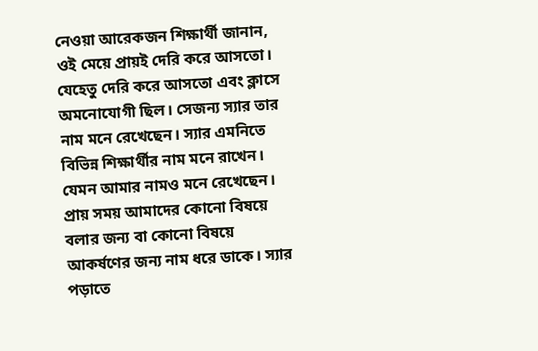নেওয়া আরেকজন শিক্ষার্থী জানান, ওই মেয়ে প্রায়ই দেরি করে আসতো। যেহেতু দেরি করে আসতো এবং ক্লাসে অমনোযোগী ছিল। সেজন্য স্যার তার নাম মনে রেখেছেন। স্যার এমনিতে বিভিন্ন শিক্ষার্থীর নাম মনে রাখেন। যেমন আমার নামও মনে রেখেছেন। প্রায় সময় আমাদের কোনো বিষয়ে বলার জন্য বা কোনো বিষয়ে আকর্ষণের জন্য নাম ধরে ডাকে। স্যার পড়াতে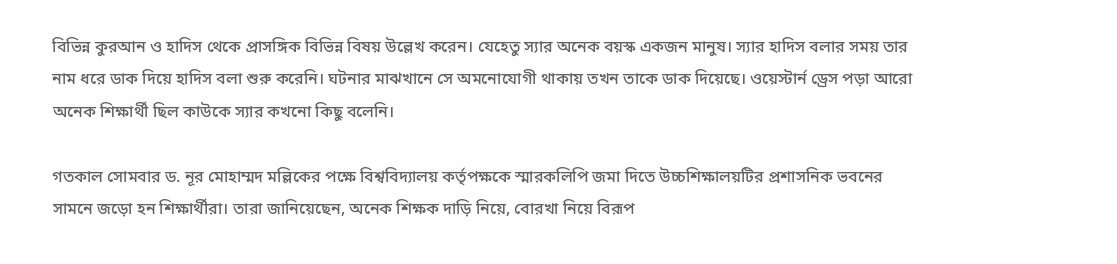বিভিন্ন কুরআন ও হাদিস থেকে প্রাসঙ্গিক বিভিন্ন বিষয় উল্লেখ করেন। যেহেতু স্যার অনেক বয়স্ক একজন মানুষ। স্যার হাদিস বলার সময় তার নাম ধরে ডাক দিয়ে হাদিস বলা শুরু করেনি। ঘটনার মাঝখানে সে অমনোযোগী থাকায় তখন তাকে ডাক দিয়েছে। ওয়েস্টার্ন ড্রেস পড়া আরো অনেক শিক্ষার্থী ছিল কাউকে স্যার কখনো কিছু বলেনি।

গতকাল সোমবার ড. নূর মোহাম্মদ মল্লিকের পক্ষে বিশ্ববিদ্যালয় কর্তৃপক্ষকে স্মারকলিপি জমা দিতে উচ্চশিক্ষালয়টির প্রশাসনিক ভবনের সামনে জড়ো হন শিক্ষার্থীরা। তারা জানিয়েছেন, অনেক শিক্ষক দাড়ি নিয়ে, বোরখা নিয়ে বিরূপ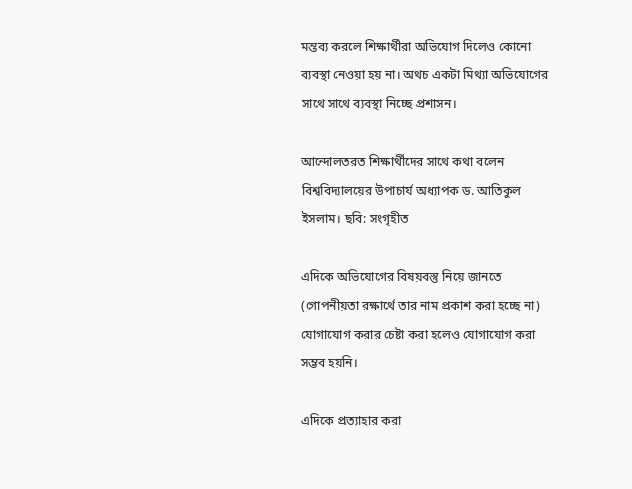মন্তব্য করলে শিক্ষার্থীরা অভিযোগ দিলেও কোনো ব্যবস্থা নেওয়া হয় না। অথচ একটা মিথ্যা অভিযোগের সাথে সাথে ব্যবস্থা নিচ্ছে প্রশাসন।

আন্দোলতরত শিক্ষার্থীদের সাথে কথা বলেন বিশ্ববিদ্যালয়ের উপাচার্য অধ্যাপক ড. আতিকুল ইসলাম। ছবি: সংগৃহীত

এদিকে অভিযোগের বিষয়বস্তু নিয়ে জানতে (গোপনীয়তা রক্ষার্থে তার নাম প্রকাশ করা হচ্ছে না) যোগাযোগ করার চেষ্টা করা হলেও যোগাযোগ করা সম্ভব হয়নি।

এদিকে প্রত্যাহার করা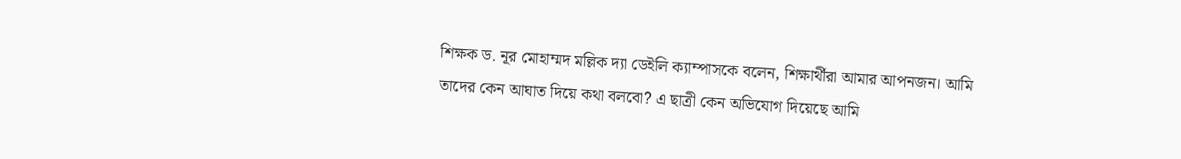শিক্ষক ড. নূর মোহাম্মদ মল্লিক দ্যা ডেইলি ক্যাম্পাসকে বলেন, শিক্ষার্থীরা আমার আপনজন। আমি তাদের কেন আঘাত দিয়ে কথা বলবো? এ ছাত্রী কেন অভিযোগ দিয়েছে আমি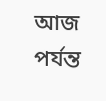আজ পর্যন্ত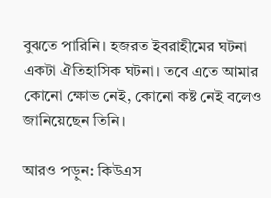বুঝতে পারিনি। হজরত ইবরাহীমের ঘটনা একটা ঐতিহাসিক ঘটনা। তবে এতে আমার কোনো ক্ষোভ নেই, কোনো কষ্ট নেই বলেও জানিয়েছেন তিনি।

আরও পড়ুন: কিউএস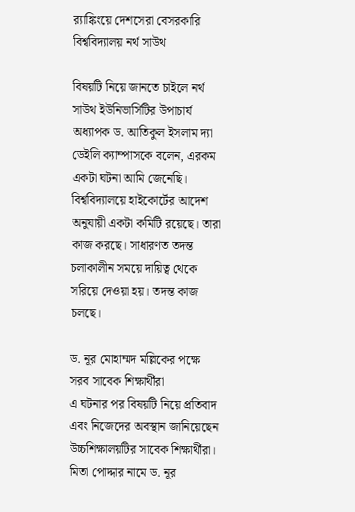র‍্যাঙ্কিংয়ে দেশসেরা বেসরকারি বিশ্ববিদ্যালয় নর্থ সাউথ

বিষয়টি নিয়ে জানতে চাইলে নর্থ সাউথ ইউনিভার্সিটির উপাচার্য অধ্যাপক ড. আতিকুল ইসলাম দ্যা ডেইলি ক্যাম্পাসকে বলেন, এরকম একটা ঘটনা আমি জেনেছি। বিশ্ববিদ্যালয়ে হাইকোর্টের আদেশ অনুযায়ী একটা কমিটি রয়েছে। তারা কাজ করছে। সাধারণত তদন্ত চলাকালীন সময়ে দায়িত্ব থেকে সরিয়ে দেওয়া হয়। তদন্ত কাজ চলছে।

ড. নূর মোহাম্মদ মল্লিকের পক্ষে সরব সাবেক শিক্ষার্থীরা
এ ঘটনার পর বিষয়টি নিয়ে প্রতিবাদ এবং নিজেদের অবস্থান জানিয়েছেন উচ্চশিক্ষালয়টির সাবেক শিক্ষার্থীরা। মিতা পোদ্দার নামে ড. নূর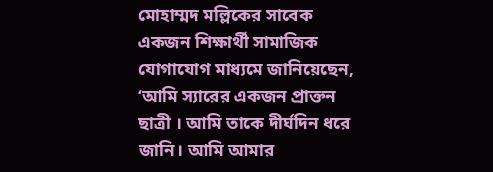মোহাম্মদ মল্লিকের সাবেক একজন শিক্ষার্থী সামাজিক যোগাযোগ মাধ্যমে জানিয়েছেন, ‘আমি স্যারের একজন প্রাক্তন ছাত্রী । আমি তাকে দীর্ঘদিন ধরে জানি। আমি আমার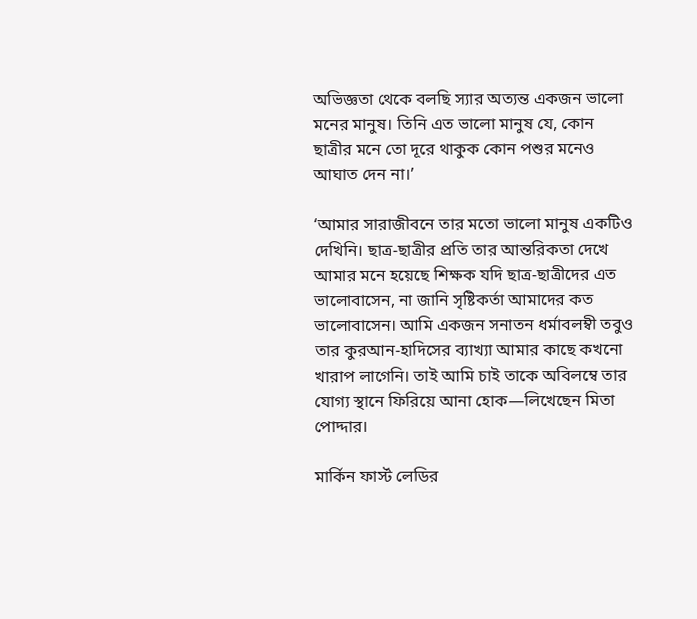অভিজ্ঞতা থেকে বলছি স্যার অত্যন্ত একজন ভালো মনের মানুষ। তিনি এত ভালো মানুষ যে, কোন ছাত্রীর মনে তো দূরে থাকুক কোন পশুর মনেও আঘাত দেন না।’

‘আমার সারাজীবনে তার মতো ভালো মানুষ একটিও দেখিনি। ছাত্র-ছাত্রীর প্রতি তার আন্তরিকতা দেখে আমার মনে হয়েছে শিক্ষক যদি ছাত্র-ছাত্রীদের এত ভালোবাসেন, না জানি সৃষ্টিকর্তা আমাদের কত ভালোবাসেন। আমি একজন সনাতন ধর্মাবলম্বী তবুও তার কুরআন-হাদিসের ব্যাখ্যা আমার কাছে কখনো খারাপ লাগেনি। তাই আমি চাই তাকে অবিলম্বে তার যোগ্য স্থানে ফিরিয়ে আনা হোক—লিখেছেন মিতা পোদ্দার।

মার্কিন ফার্স্ট লেডির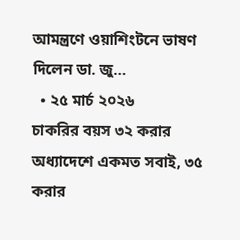আমন্ত্রণে ওয়াশিংটনে ভাষণ দিলেন ডা. জু…
  • ২৫ মার্চ ২০২৬
চাকরির বয়স ৩২ করার অধ্যাদেশে একমত সবাই, ৩৫ করার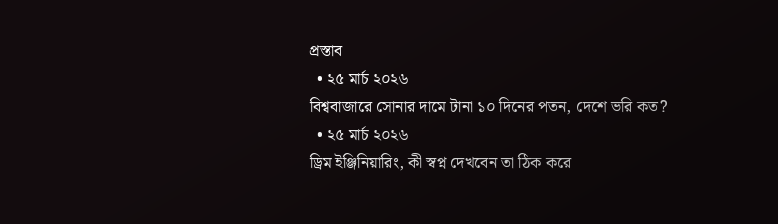প্রস্তাব
  • ২৫ মার্চ ২০২৬
বিশ্ববাজারে সোনার দামে টানা ১০ দিনের পতন, দেশে ভরি কত?
  • ২৫ মার্চ ২০২৬
ড্রিম ইঞ্জিনিয়ারিং, কী স্বপ্ন দেখবেন তা ঠিক করে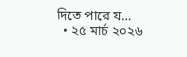দিতে পারে য…
  • ২৫ মার্চ ২০২৬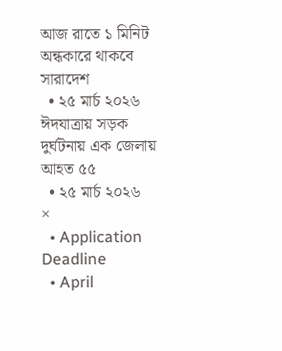আজ রাতে ১ মিনিট অন্ধকারে থাকবে সারাদেশ
  • ২৫ মার্চ ২০২৬
ঈদযাত্রায় সড়ক দুর্ঘটনায় এক জেলায় আহত ৫৫
  • ২৫ মার্চ ২০২৬
×
  • Application Deadline
  • April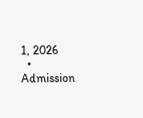1, 2026
  • Admission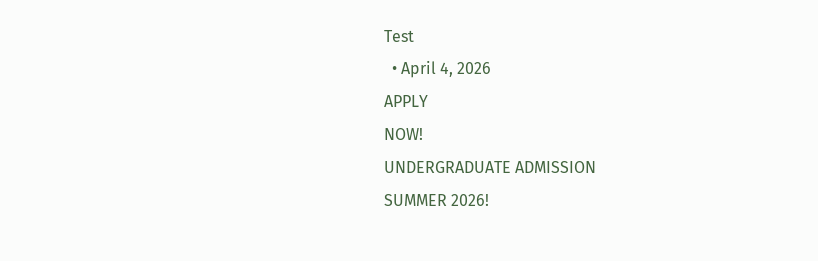Test
  • April 4, 2026
APPLY
NOW!
UNDERGRADUATE ADMISSION
SUMMER 2026!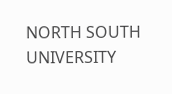NORTH SOUTH UNIVERSITY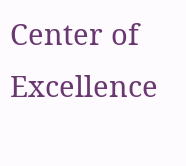Center of Excellence